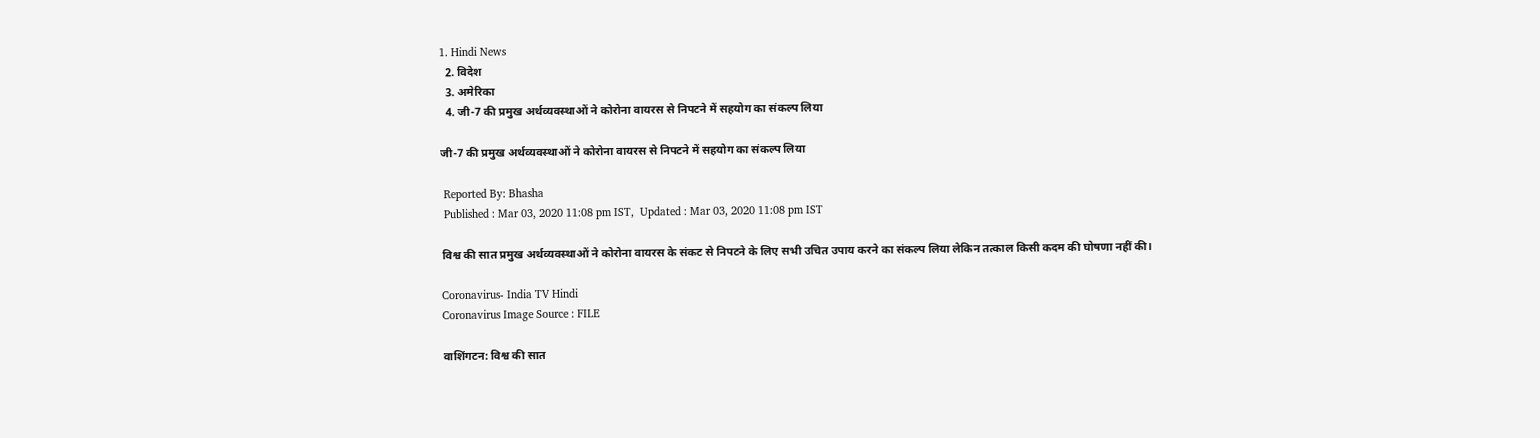1. Hindi News
  2. विदेश
  3. अमेरिका
  4. जी-7 की प्रमुख अर्थव्यवस्थाओं ने कोरोना वायरस से निपटने में सहयोग का संकल्प लिया

जी-7 की प्रमुख अर्थव्यवस्थाओं ने कोरोना वायरस से निपटने में सहयोग का संकल्प लिया

 Reported By: Bhasha
 Published : Mar 03, 2020 11:08 pm IST,  Updated : Mar 03, 2020 11:08 pm IST

विश्व की सात प्रमुख अर्थव्यवस्थाओं ने कोरोना वायरस के संकट से निपटने के लिए सभी उचित उपाय करने का संकल्प लिया लेकिन तत्काल किसी कदम की घोषणा नहीं की।

Coronavirus- India TV Hindi
Coronavirus Image Source : FILE

वाशिंगटन: विश्व की सात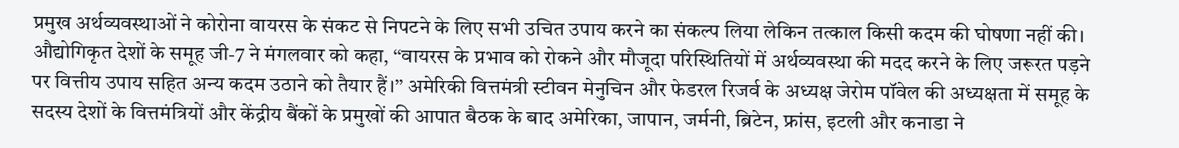प्रमुख अर्थव्यवस्थाओं ने कोरोना वायरस के संकट से निपटने के लिए सभी उचित उपाय करने का संकल्प लिया लेकिन तत्काल किसी कदम की घोषणा नहीं की। औद्योगिकृत देशों के समूह जी-7 ने मंगलवार को कहा, ‘‘वायरस के प्रभाव को रोकने और मौजूदा परिस्थितियों में अर्थव्यवस्था की मदद करने के लिए जरूरत पड़ने पर वित्तीय उपाय सहित अन्य कदम उठाने को तैयार हैं।’’ अमेरिकी वित्तमंत्री स्टीवन मेनुचिन और फेडरल रिजर्व के अध्यक्ष जेरोम पॉवेल की अध्यक्षता में समूह के सदस्य देशों के वित्तमंत्रियों और केंद्रीय बैंकों के प्रमुखों की आपात बैठक के बाद अमेरिका, जापान, जर्मनी, ब्रिटेन, फ्रांस, इटली और कनाडा ने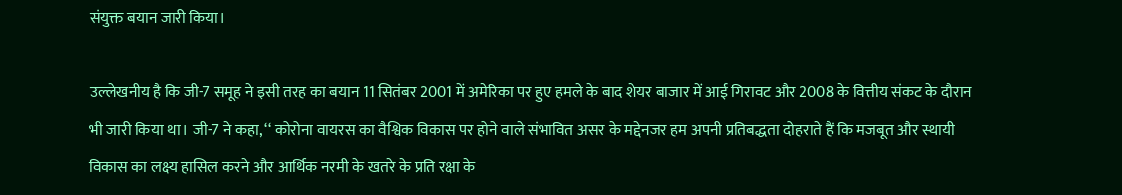संयुक्त बयान जारी किया।

उल्लेखनीय है कि जी-7 समूह ने इसी तरह का बयान 11 सितंबर 2001 में अमेरिका पर हुए हमले के बाद शेयर बाजार में आई गिरावट और 2008 के वित्तीय संकट के दौरान भी जारी किया था। जी-7 ने कहा, ‘‘ कोरोना वायरस का वैश्विक विकास पर होने वाले संभावित असर के मद्देनजर हम अपनी प्रतिबद्धता दोहराते हैं कि मजबूत और स्थायी विकास का लक्ष्य हासिल करने और आर्थिक नरमी के खतरे के प्रति रक्षा के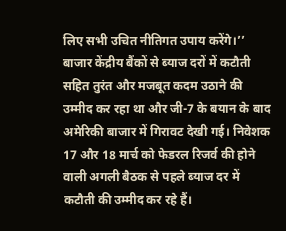लिए सभी उचित नीतिगत उपाय करेंगे।’’ बाजार केंद्रीय बैंकों से ब्याज दरों में कटौती सहित तुरंत और मजबूत कदम उठाने की उम्मीद कर रहा था और जी-7 के बयान के बाद अमेरिकी बाजार में गिरावट देखी गई। निवेशक 17 और 18 मार्च को फेडरल रिजर्व की होने वाली अगली बैठक से पहले ब्याज दर में कटौती की उम्मीद कर रहे हैं।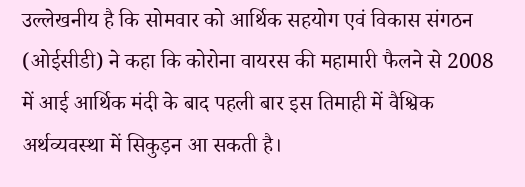उल्लेखनीय है कि सोमवार को आर्थिक सहयोग एवं विकास संगठन (ओईसीडी) ने कहा कि कोरोना वायरस की महामारी फैलने से 2008 में आई आर्थिक मंदी के बाद पहली बार इस तिमाही में वैश्विक अर्थव्यवस्था में सिकुड़न आ सकती है।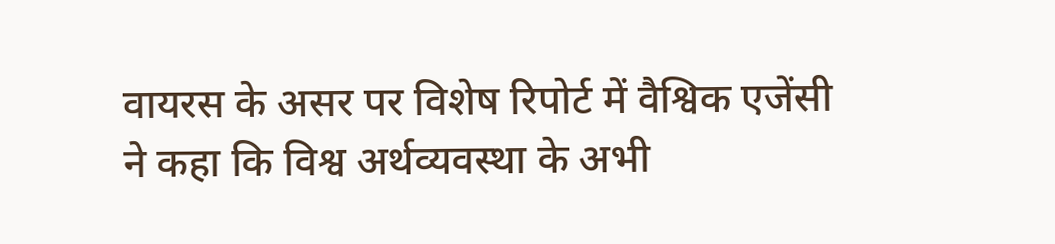वायरस के असर पर विशेष रिपोर्ट में वैश्विक एजेंसी ने कहा कि विश्व अर्थव्यवस्था के अभी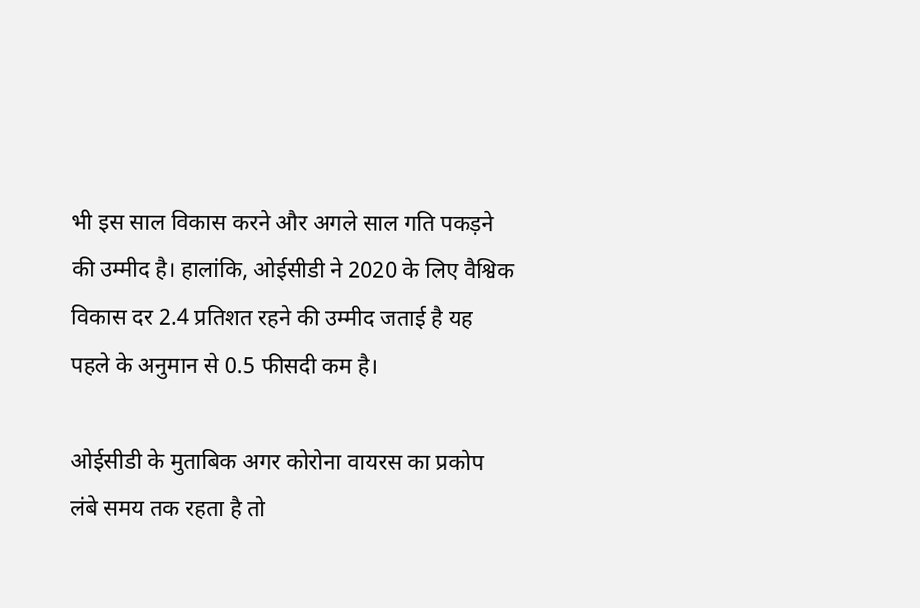भी इस साल विकास करने और अगले साल गति पकड़ने की उम्मीद है। हालांकि, ओईसीडी ने 2020 के लिए वैश्विक विकास दर 2.4 प्रतिशत रहने की उम्मीद जताई है यह पहले के अनुमान से 0.5 फीसदी कम है।

ओईसीडी के मुताबिक अगर कोरोना वायरस का प्रकोप लंबे समय तक रहता है तो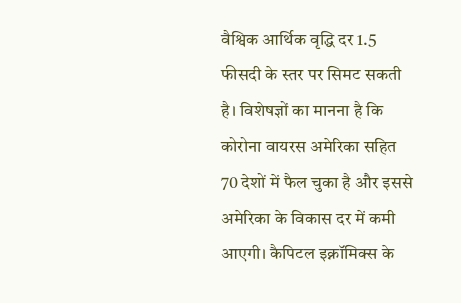वैश्विक आर्थिक वृद्धि दर 1.5 फीसदी के स्तर पर सिमट सकती है। विशेषज्ञों का मानना है कि कोरोना वायरस अमेरिका सहित 70 देशों में फैल चुका है और इससे अमेरिका के विकास दर में कमी आएगी। कैपिटल इक्नॉमिक्स के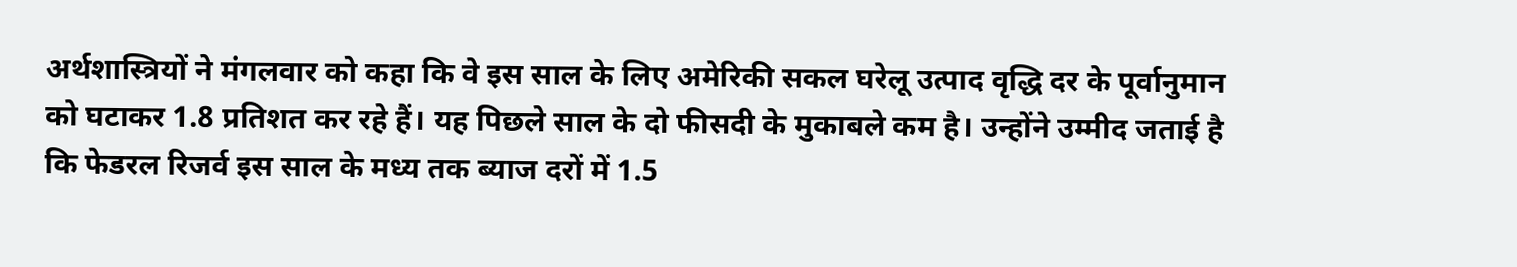अर्थशास्त्रियों ने मंगलवार को कहा कि वे इस साल के लिए अमेरिकी सकल घरेलू उत्पाद वृद्धि दर के पूर्वानुमान को घटाकर 1.8 प्रतिशत कर रहे हैं। यह पिछले साल के दो फीसदी के मुकाबले कम है। उन्होंने उम्मीद जताई है कि फेडरल रिजर्व इस साल के मध्य तक ब्याज दरों में 1.5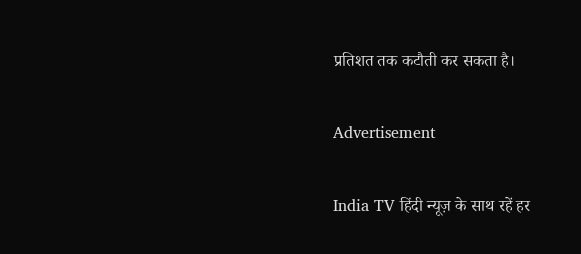प्रतिशत तक कटौती कर सकता है।

Advertisement

India TV हिंदी न्यूज़ के साथ रहें हर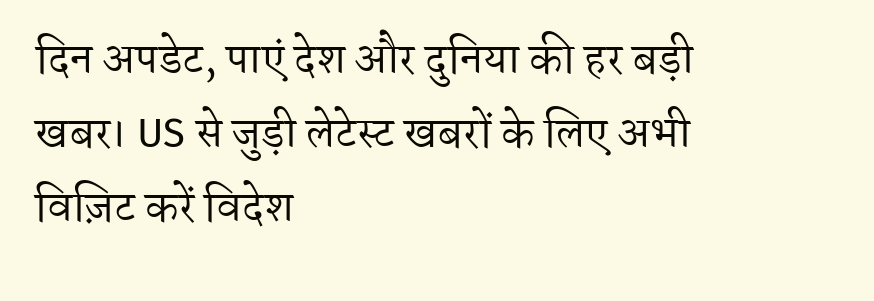दिन अपडेट, पाएं देश और दुनिया की हर बड़ी खबर। US से जुड़ी लेटेस्ट खबरों के लिए अभी विज़िट करें विदेश